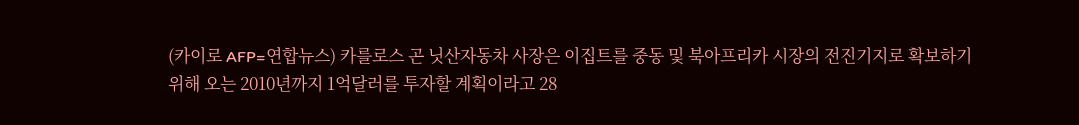(카이로 AFP=연합뉴스) 카를로스 곤 닛산자동차 사장은 이집트를 중동 및 북아프리카 시장의 전진기지로 확보하기 위해 오는 2010년까지 1억달러를 투자할 계획이라고 28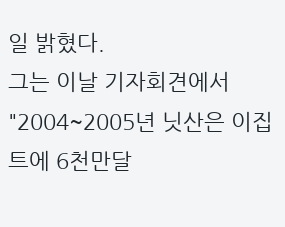일 밝혔다.
그는 이날 기자회견에서 "2004~2005년 닛산은 이집트에 6천만달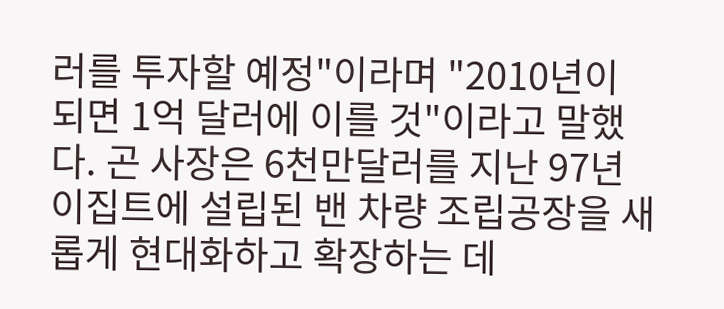러를 투자할 예정"이라며 "2010년이 되면 1억 달러에 이를 것"이라고 말했다. 곤 사장은 6천만달러를 지난 97년 이집트에 설립된 밴 차량 조립공장을 새롭게 현대화하고 확장하는 데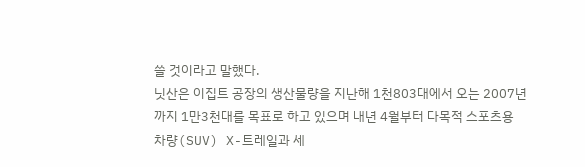쓸 것이라고 말했다.
닛산은 이집트 공장의 생산물량을 지난해 1천803대에서 오는 2007년까지 1만3천대를 목표로 하고 있으며 내년 4월부터 다목적 스포츠용 차량(SUV) X-트레일과 세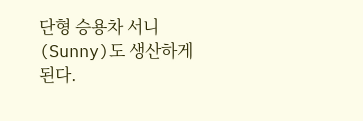단형 승용차 서니(Sunny)도 생산하게 된다.